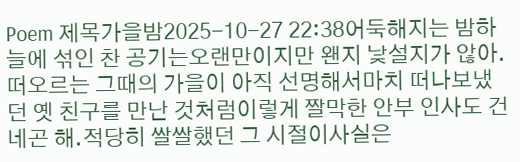Poem 제목가을밤2025-10-27 22:38어둑해지는 밤하늘에 섞인 찬 공기는오랜만이지만 왠지 낯설지가 않아. 떠오르는 그때의 가을이 아직 선명해서마치 떠나보냈던 옛 친구를 만난 것처럼이렇게 짤막한 안부 인사도 건네곤 해.적당히 쌀쌀했던 그 시절이사실은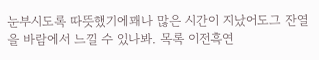눈부시도록 따뜻했기에꽤나 많은 시간이 지났어도그 잔열을 바람에서 느낄 수 있나봐. 목록 이전흑연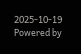2025-10-19 Powered by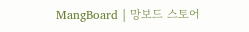MangBoard | 망보드 스토어